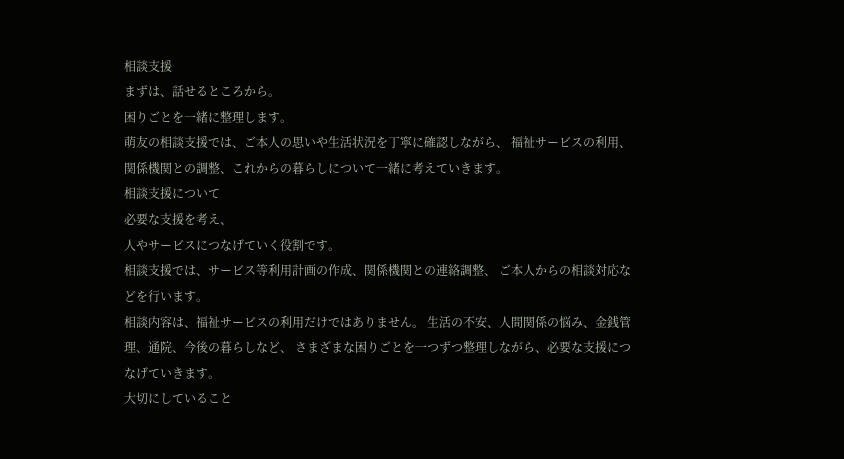相談支援
まずは、話せるところから。
困りごとを一緒に整理します。
萌友の相談支援では、ご本人の思いや生活状況を丁寧に確認しながら、 福祉サービスの利用、関係機関との調整、これからの暮らしについて一緒に考えていきます。
相談支援について
必要な支援を考え、
人やサービスにつなげていく役割です。
相談支援では、サービス等利用計画の作成、関係機関との連絡調整、 ご本人からの相談対応などを行います。
相談内容は、福祉サービスの利用だけではありません。 生活の不安、人間関係の悩み、金銭管理、通院、今後の暮らしなど、 さまざまな困りごとを一つずつ整理しながら、必要な支援につなげていきます。
大切にしていること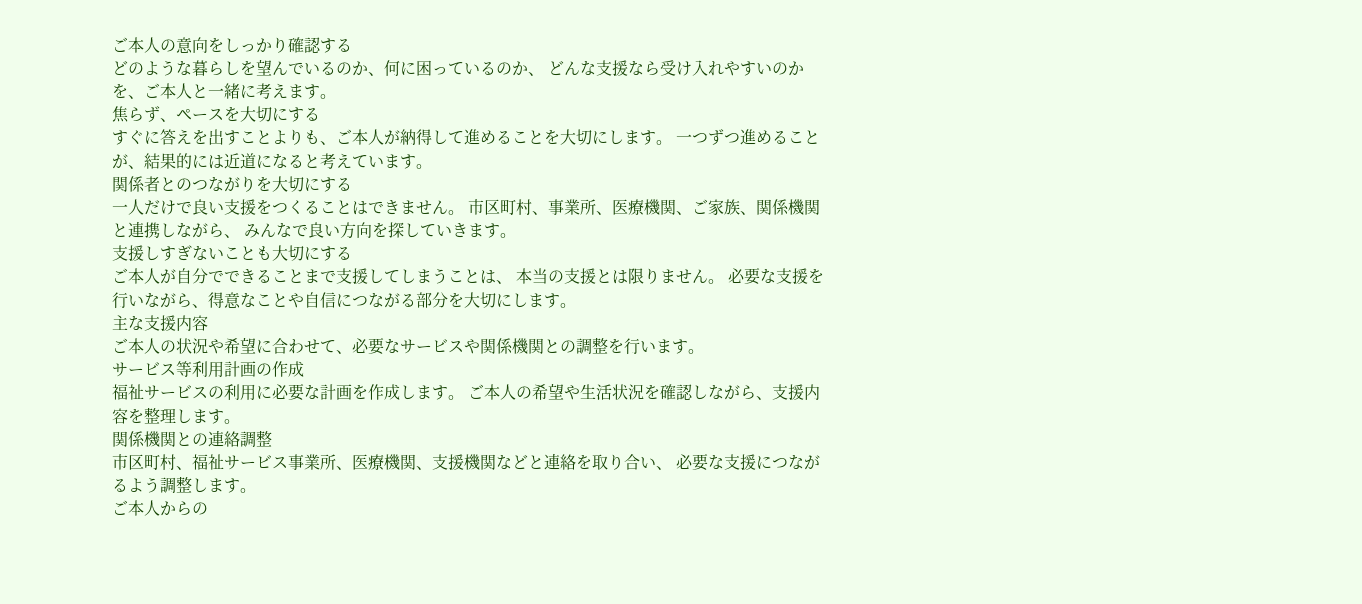ご本人の意向をしっかり確認する
どのような暮らしを望んでいるのか、何に困っているのか、 どんな支援なら受け入れやすいのかを、ご本人と一緒に考えます。
焦らず、ペースを大切にする
すぐに答えを出すことよりも、ご本人が納得して進めることを大切にします。 一つずつ進めることが、結果的には近道になると考えています。
関係者とのつながりを大切にする
一人だけで良い支援をつくることはできません。 市区町村、事業所、医療機関、ご家族、関係機関と連携しながら、 みんなで良い方向を探していきます。
支援しすぎないことも大切にする
ご本人が自分でできることまで支援してしまうことは、 本当の支援とは限りません。 必要な支援を行いながら、得意なことや自信につながる部分を大切にします。
主な支援内容
ご本人の状況や希望に合わせて、必要なサービスや関係機関との調整を行います。
サービス等利用計画の作成
福祉サービスの利用に必要な計画を作成します。 ご本人の希望や生活状況を確認しながら、支援内容を整理します。
関係機関との連絡調整
市区町村、福祉サービス事業所、医療機関、支援機関などと連絡を取り合い、 必要な支援につながるよう調整します。
ご本人からの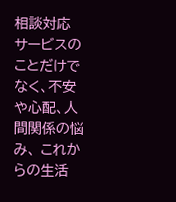相談対応
サービスのことだけでなく、不安や心配、人間関係の悩み、 これからの生活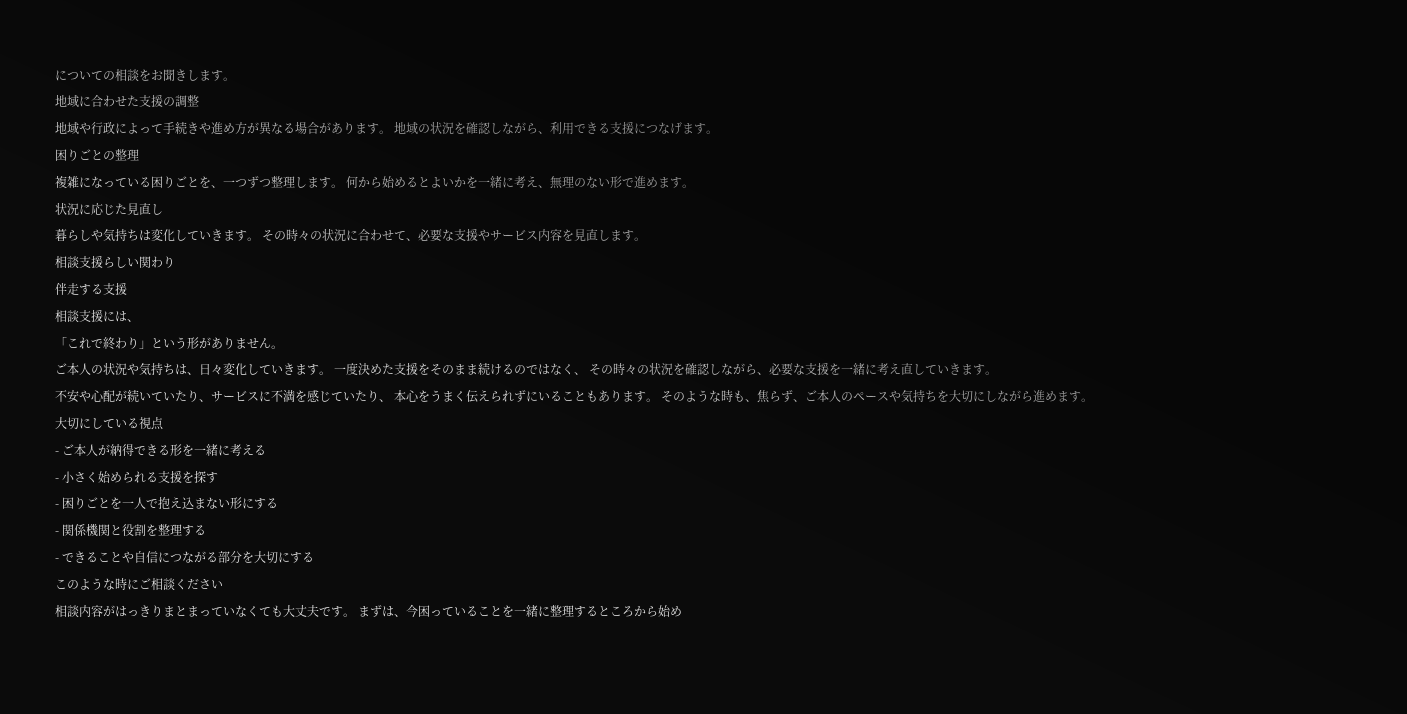についての相談をお聞きします。
地域に合わせた支援の調整
地域や行政によって手続きや進め方が異なる場合があります。 地域の状況を確認しながら、利用できる支援につなげます。
困りごとの整理
複雑になっている困りごとを、一つずつ整理します。 何から始めるとよいかを一緒に考え、無理のない形で進めます。
状況に応じた見直し
暮らしや気持ちは変化していきます。 その時々の状況に合わせて、必要な支援やサービス内容を見直します。
相談支援らしい関わり
伴走する支援
相談支援には、
「これで終わり」という形がありません。
ご本人の状況や気持ちは、日々変化していきます。 一度決めた支援をそのまま続けるのではなく、 その時々の状況を確認しながら、必要な支援を一緒に考え直していきます。
不安や心配が続いていたり、サービスに不満を感じていたり、 本心をうまく伝えられずにいることもあります。 そのような時も、焦らず、ご本人のペースや気持ちを大切にしながら進めます。
大切にしている視点
- ご本人が納得できる形を一緒に考える
- 小さく始められる支援を探す
- 困りごとを一人で抱え込まない形にする
- 関係機関と役割を整理する
- できることや自信につながる部分を大切にする
このような時にご相談ください
相談内容がはっきりまとまっていなくても大丈夫です。 まずは、今困っていることを一緒に整理するところから始め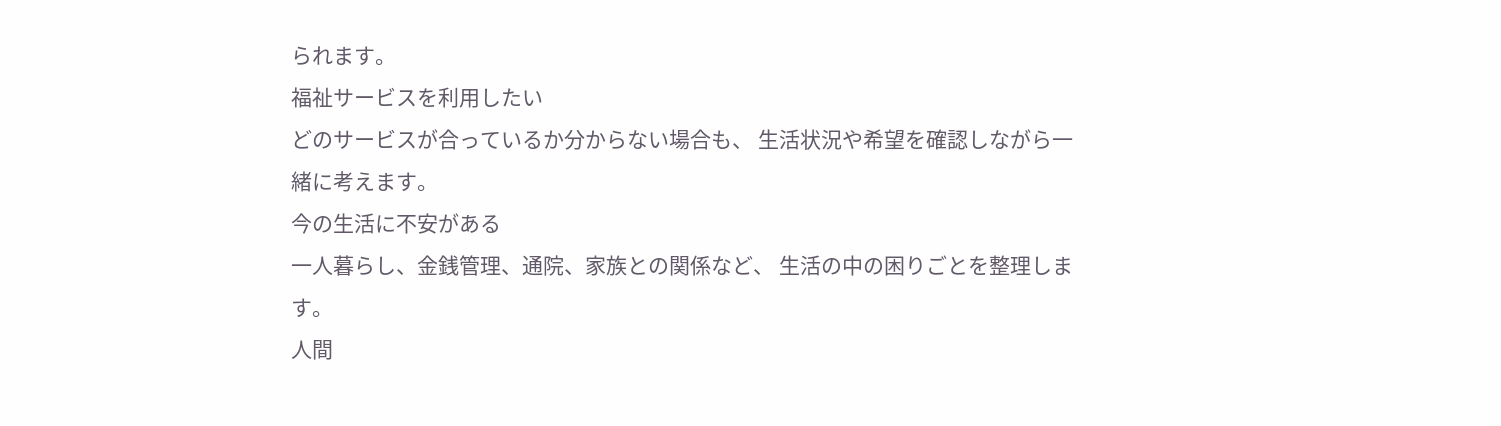られます。
福祉サービスを利用したい
どのサービスが合っているか分からない場合も、 生活状況や希望を確認しながら一緒に考えます。
今の生活に不安がある
一人暮らし、金銭管理、通院、家族との関係など、 生活の中の困りごとを整理します。
人間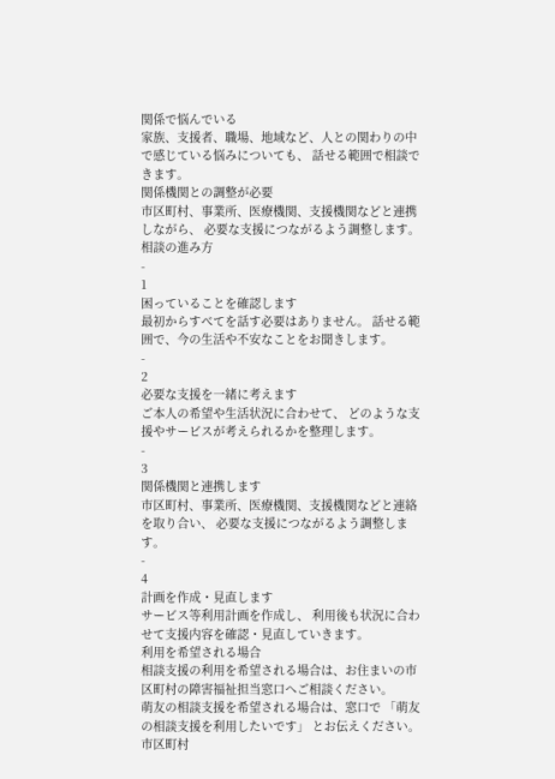関係で悩んでいる
家族、支援者、職場、地域など、人との関わりの中で感じている悩みについても、 話せる範囲で相談できます。
関係機関との調整が必要
市区町村、事業所、医療機関、支援機関などと連携しながら、 必要な支援につながるよう調整します。
相談の進み方
-
1
困っていることを確認します
最初からすべてを話す必要はありません。 話せる範囲で、今の生活や不安なことをお聞きします。
-
2
必要な支援を一緒に考えます
ご本人の希望や生活状況に合わせて、 どのような支援やサービスが考えられるかを整理します。
-
3
関係機関と連携します
市区町村、事業所、医療機関、支援機関などと連絡を取り合い、 必要な支援につながるよう調整します。
-
4
計画を作成・見直します
サービス等利用計画を作成し、 利用後も状況に合わせて支援内容を確認・見直していきます。
利用を希望される場合
相談支援の利用を希望される場合は、お住まいの市区町村の障害福祉担当窓口へご相談ください。
萌友の相談支援を希望される場合は、窓口で 「萌友の相談支援を利用したいです」 とお伝えください。 市区町村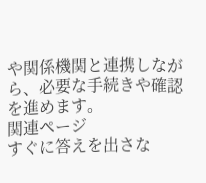や関係機関と連携しながら、必要な手続きや確認を進めます。
関連ページ
すぐに答えを出さな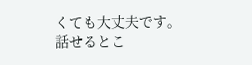くても大丈夫です。
話せるとこ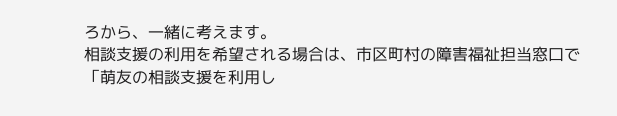ろから、一緒に考えます。
相談支援の利用を希望される場合は、市区町村の障害福祉担当窓口で 「萌友の相談支援を利用し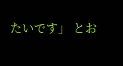たいです」 とお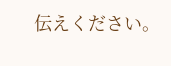伝えください。